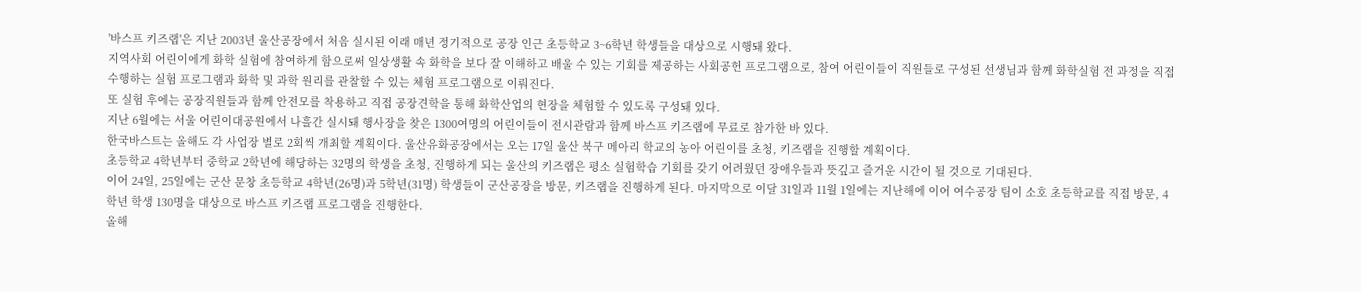'바스프 키즈랩'은 지난 2003년 울산공장에서 처음 실시된 이래 매년 정기적으로 공장 인근 초등학교 3~6학년 학생들을 대상으로 시행돼 왔다.
지역사회 어린이에게 화학 실험에 참여하게 함으로써 일상생활 속 화학을 보다 잘 이해하고 배울 수 있는 기회를 제공하는 사회공헌 프로그램으로, 참여 어린이들이 직원들로 구성된 선생님과 함께 화학실험 전 과정을 직접 수행하는 실험 프로그램과 화학 및 과학 원리를 관찰할 수 있는 체험 프로그램으로 이뤄진다.
또 실험 후에는 공장직원들과 함께 안전모를 착용하고 직접 공장견학을 통해 화학산업의 현장을 체험할 수 있도록 구성돼 있다.
지난 6월에는 서울 어린이대공원에서 나흘간 실시돼 행사장을 찾은 1300여명의 어린이들이 전시관람과 함께 바스프 키즈랩에 무료로 참가한 바 있다.
한국바스트는 올해도 각 사업장 별로 2회씩 개최할 계획이다. 울산유화공장에서는 오는 17일 울산 북구 메아리 학교의 농아 어린이를 초청, 키즈랩을 진행할 계획이다.
초등학교 4학년부터 중학교 2학년에 해당하는 32명의 학생을 초청, 진행하게 되는 울산의 키즈랩은 평소 실험학습 기회를 갖기 어려웠던 장애우들과 뜻깊고 즐거운 시간이 될 것으로 기대된다.
이어 24일, 25일에는 군산 문창 초등학교 4학년(26명)과 5학년(31명) 학생들이 군산공장을 방문, 키즈랩을 진행하게 된다. 마지막으로 이달 31일과 11월 1일에는 지난해에 이어 여수공장 팀이 소호 초등학교를 직접 방문, 4학년 학생 130명을 대상으로 바스프 키즈랩 프로그램을 진행한다.
올해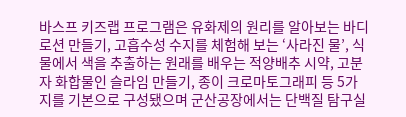바스프 키즈랩 프로그램은 유화제의 원리를 알아보는 바디로션 만들기, 고흡수성 수지를 체험해 보는 ‘사라진 물’, 식물에서 색을 추출하는 원래를 배우는 적양배추 시약, 고분자 화합물인 슬라임 만들기, 종이 크로마토그래피 등 5가지를 기본으로 구성됐으며 군산공장에서는 단백질 탐구실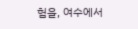험을, 여수에서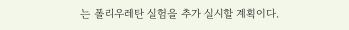는 폴리우레탄 실험을 추가 실시할 계획이다.